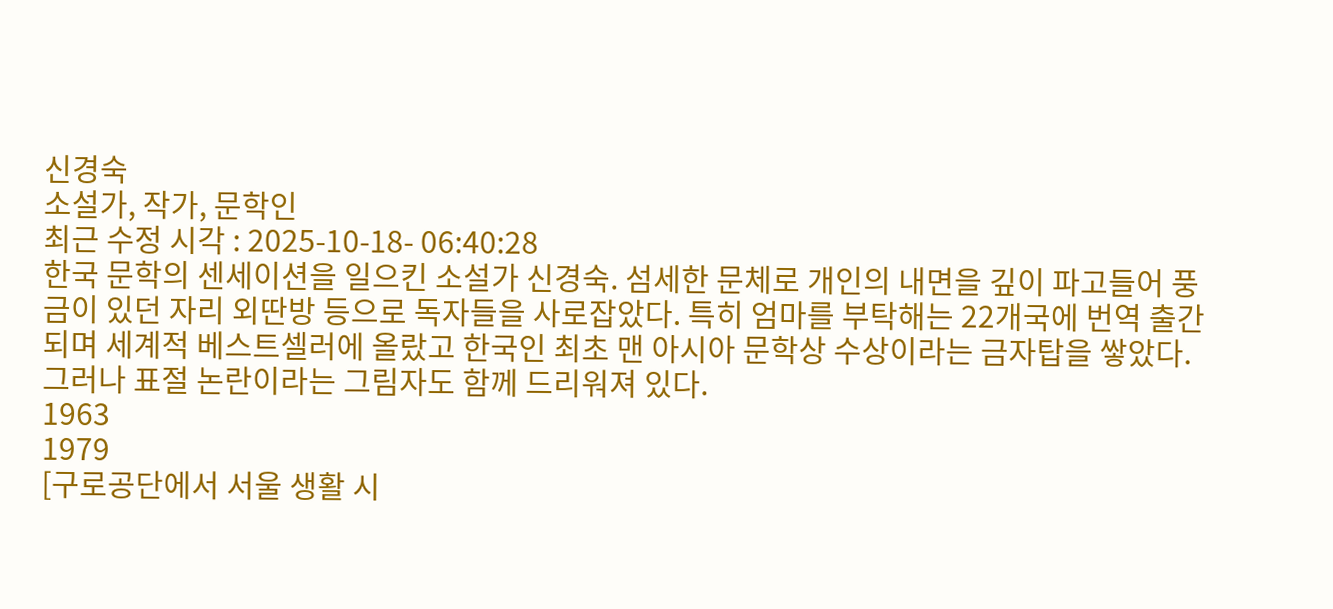신경숙
소설가, 작가, 문학인
최근 수정 시각 : 2025-10-18- 06:40:28
한국 문학의 센세이션을 일으킨 소설가 신경숙. 섬세한 문체로 개인의 내면을 깊이 파고들어 풍금이 있던 자리 외딴방 등으로 독자들을 사로잡았다. 특히 엄마를 부탁해는 22개국에 번역 출간되며 세계적 베스트셀러에 올랐고 한국인 최초 맨 아시아 문학상 수상이라는 금자탑을 쌓았다. 그러나 표절 논란이라는 그림자도 함께 드리워져 있다.
1963
1979
[구로공단에서 서울 생활 시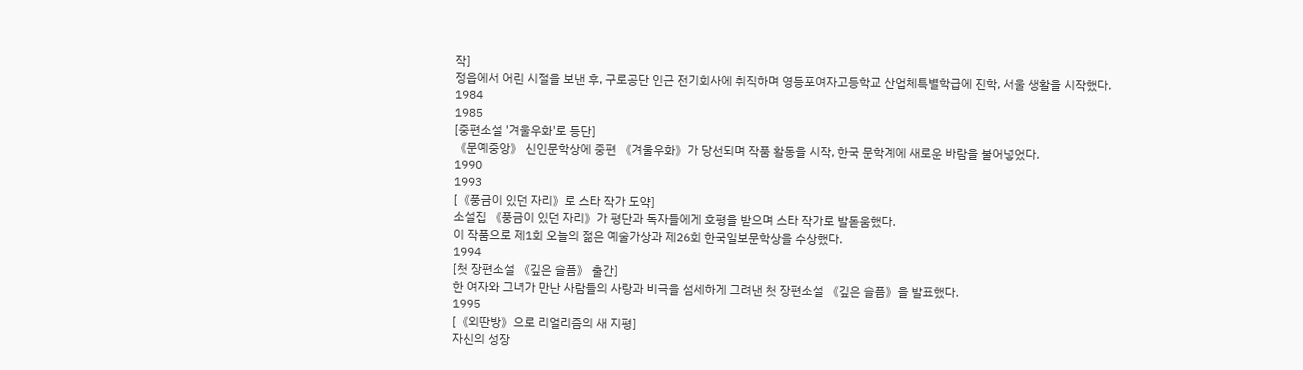작]
정읍에서 어린 시절을 보낸 후, 구로공단 인근 전기회사에 취직하며 영등포여자고등학교 산업체특별학급에 진학, 서울 생활을 시작했다.
1984
1985
[중편소설 '겨울우화'로 등단]
《문예중앙》 신인문학상에 중편 《겨울우화》가 당선되며 작품 활동을 시작, 한국 문학계에 새로운 바람을 불어넣었다.
1990
1993
[《풍금이 있던 자리》로 스타 작가 도약]
소설집 《풍금이 있던 자리》가 평단과 독자들에게 호평을 받으며 스타 작가로 발돋움했다.
이 작품으로 제1회 오늘의 젊은 예술가상과 제26회 한국일보문학상을 수상했다.
1994
[첫 장편소설 《깊은 슬픔》 출간]
한 여자와 그녀가 만난 사람들의 사랑과 비극을 섬세하게 그려낸 첫 장편소설 《깊은 슬픔》을 발표했다.
1995
[《외딴방》으로 리얼리즘의 새 지평]
자신의 성장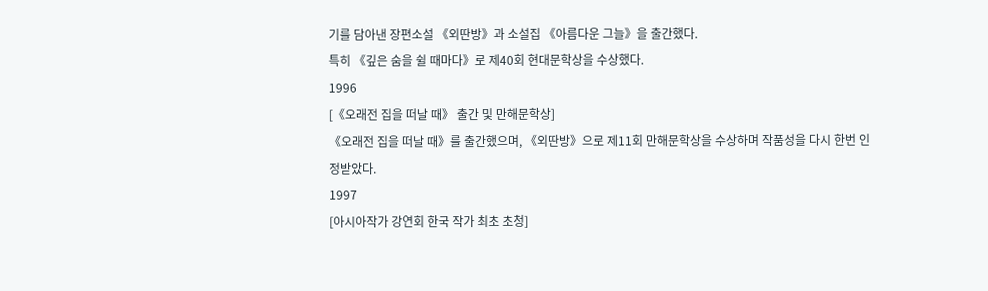기를 담아낸 장편소설 《외딴방》과 소설집 《아름다운 그늘》을 출간했다.
특히 《깊은 숨을 쉴 때마다》로 제40회 현대문학상을 수상했다.
1996
[《오래전 집을 떠날 때》 출간 및 만해문학상]
《오래전 집을 떠날 때》를 출간했으며, 《외딴방》으로 제11회 만해문학상을 수상하며 작품성을 다시 한번 인정받았다.
1997
[아시아작가 강연회 한국 작가 최초 초청]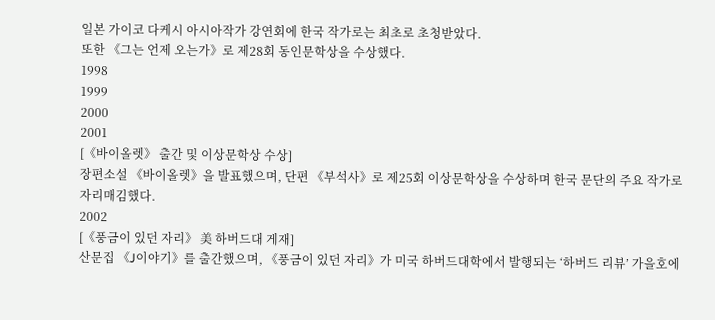일본 가이코 다케시 아시아작가 강연회에 한국 작가로는 최초로 초청받았다.
또한 《그는 언제 오는가》로 제28회 동인문학상을 수상했다.
1998
1999
2000
2001
[《바이올렛》 출간 및 이상문학상 수상]
장편소설 《바이올렛》을 발표했으며, 단편 《부석사》로 제25회 이상문학상을 수상하며 한국 문단의 주요 작가로 자리매김했다.
2002
[《풍금이 있던 자리》 美 하버드대 게재]
산문집 《J이야기》를 출간했으며, 《풍금이 있던 자리》가 미국 하버드대학에서 발행되는 ‘하버드 리뷰’ 가을호에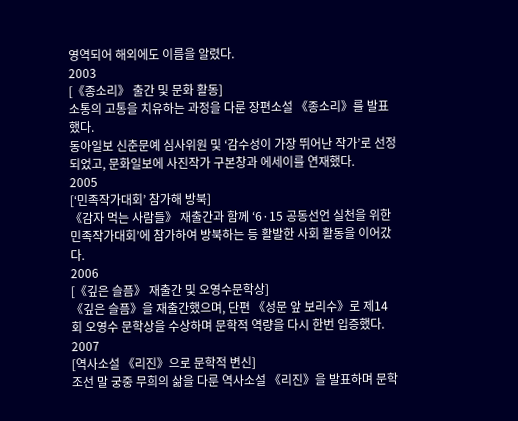영역되어 해외에도 이름을 알렸다.
2003
[《종소리》 출간 및 문화 활동]
소통의 고통을 치유하는 과정을 다룬 장편소설 《종소리》를 발표했다.
동아일보 신춘문예 심사위원 및 ‘감수성이 가장 뛰어난 작가’로 선정되었고, 문화일보에 사진작가 구본창과 에세이를 연재했다.
2005
[‘민족작가대회’ 참가해 방북]
《감자 먹는 사람들》 재출간과 함께 ‘6·15 공동선언 실천을 위한 민족작가대회’에 참가하여 방북하는 등 활발한 사회 활동을 이어갔다.
2006
[《깊은 슬픔》 재출간 및 오영수문학상]
《깊은 슬픔》을 재출간했으며, 단편 《성문 앞 보리수》로 제14회 오영수 문학상을 수상하며 문학적 역량을 다시 한번 입증했다.
2007
[역사소설 《리진》으로 문학적 변신]
조선 말 궁중 무희의 삶을 다룬 역사소설 《리진》을 발표하며 문학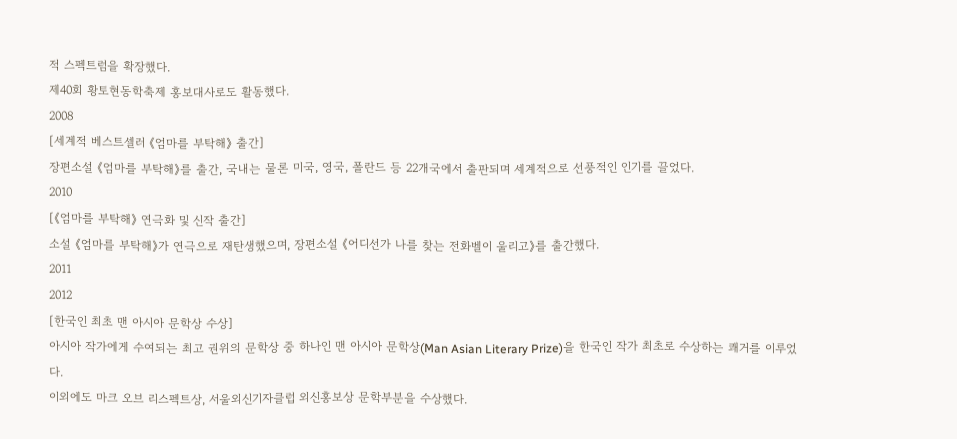적 스펙트럼을 확장했다.
제40회 황토현동학축제 홍보대사로도 활동했다.
2008
[세계적 베스트셀러 《엄마를 부탁해》 출간]
장편소설 《엄마를 부탁해》를 출간, 국내는 물론 미국, 영국, 폴란드 등 22개국에서 출판되며 세계적으로 선풍적인 인기를 끌었다.
2010
[《엄마를 부탁해》 연극화 및 신작 출간]
소설 《엄마를 부탁해》가 연극으로 재탄생했으며, 장편소설 《어디선가 나를 찾는 전화벨이 울리고》를 출간했다.
2011
2012
[한국인 최초 맨 아시아 문학상 수상]
아시아 작가에게 수여되는 최고 권위의 문학상 중 하나인 맨 아시아 문학상(Man Asian Literary Prize)을 한국인 작가 최초로 수상하는 쾌거를 이루었다.
이외에도 마크 오브 리스펙트상, 서울외신기자클럽 외신홍보상 문학부분을 수상했다.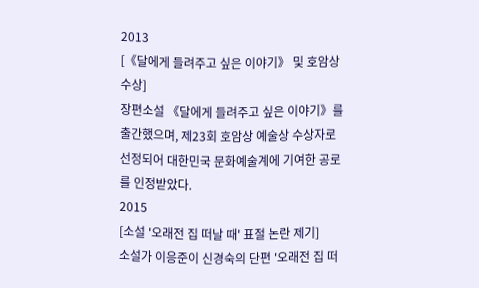2013
[《달에게 들려주고 싶은 이야기》 및 호암상 수상]
장편소설 《달에게 들려주고 싶은 이야기》를 출간했으며, 제23회 호암상 예술상 수상자로 선정되어 대한민국 문화예술계에 기여한 공로를 인정받았다.
2015
[소설 '오래전 집 떠날 때' 표절 논란 제기]
소설가 이응준이 신경숙의 단편 '오래전 집 떠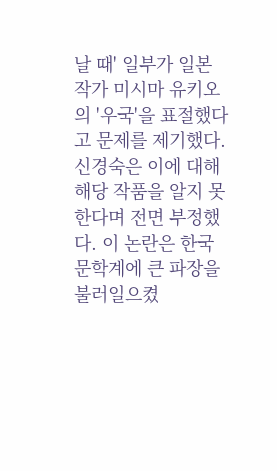날 때' 일부가 일본 작가 미시마 유키오의 '우국'을 표절했다고 문제를 제기했다.
신경숙은 이에 대해 해당 작품을 알지 못한다며 전면 부정했다. 이 논란은 한국 문학계에 큰 파장을 불러일으켰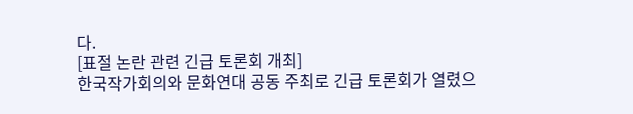다.
[표절 논란 관련 긴급 토론회 개최]
한국작가회의와 문화연대 공동 주최로 긴급 토론회가 열렸으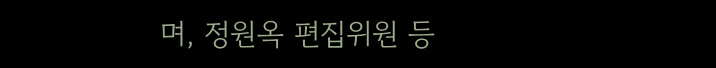며, 정원옥 편집위원 등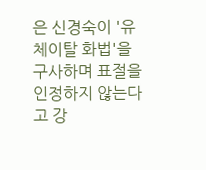은 신경숙이 '유체이탈 화법'을 구사하며 표절을 인정하지 않는다고 강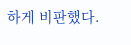하게 비판했다.